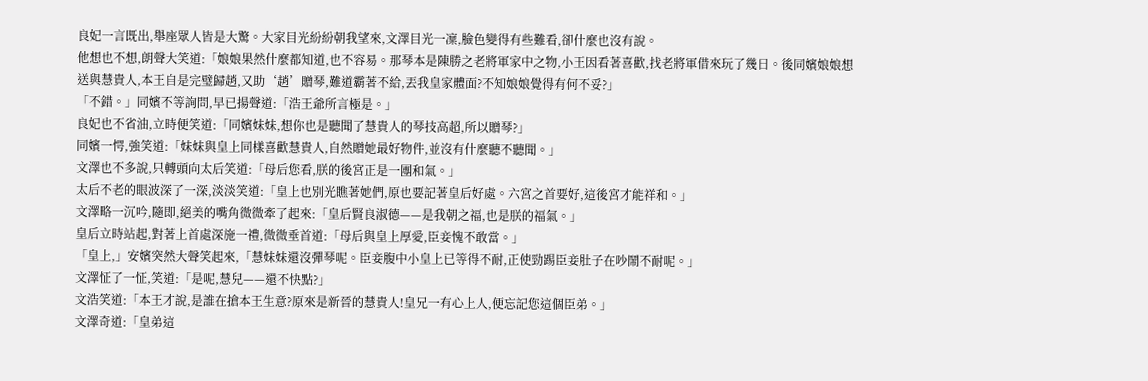良妃一言既出,舉座眾人皆是大驚。大家目光紛紛朝我望來,文澤目光一凜,臉色變得有些難看,卻什麼也沒有說。
他想也不想,朗聲大笑道:「娘娘果然什麼都知道,也不容易。那琴本是陳勝之老將軍家中之物,小王因看著喜歡,找老將軍借來玩了幾日。後同嬪娘娘想送與慧貴人,本王自是完璧歸趙,又助‘趙’贈琴,難道霸著不給,丟我皇家體面?不知娘娘覺得有何不妥?」
「不錯。」同嬪不等詢問,早已揚聲道:「浩王爺所言極是。」
良妃也不省油,立時便笑道:「同嬪妹妹,想你也是聽聞了慧貴人的琴技高超,所以贈琴?」
同嬪一愕,強笑道:「妹妹與皇上同樣喜歡慧貴人,自然贈她最好物件,並沒有什麼聽不聽聞。」
文澤也不多說,只轉頭向太后笑道:「母后您看,朕的後宮正是一團和氣。」
太后不老的眼波深了一深,淡淡笑道:「皇上也別光瞧著她們,原也要記著皇后好處。六宮之首要好,這後宮才能祥和。」
文澤略一沉吟,隨即,絕美的嘴角微微牽了起來:「皇后賢良淑德——是我朝之福,也是朕的福氣。」
皇后立時站起,對著上首處深施一禮,微微垂首道:「母后與皇上厚愛,臣妾愧不敢當。」
「皇上,」安嬪突然大聲笑起來,「慧妹妹還沒彈琴呢。臣妾腹中小皇上已等得不耐,正使勁踢臣妾肚子在吵鬧不耐呢。」
文澤怔了一怔,笑道:「是呢,慧兒——還不快點?」
文浩笑道:「本王才說,是誰在搶本王生意?原來是新晉的慧貴人!皇兄一有心上人,便忘記您這個臣弟。」
文澤奇道:「皇弟這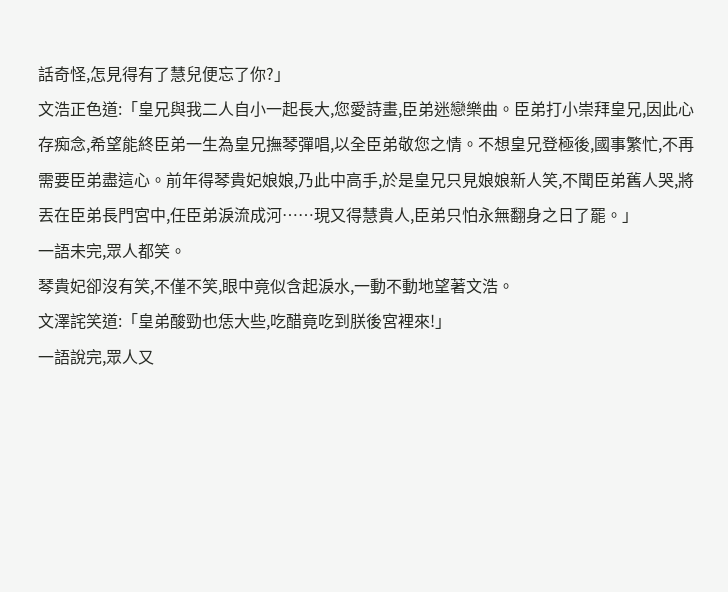話奇怪,怎見得有了慧兒便忘了你?」
文浩正色道:「皇兄與我二人自小一起長大,您愛詩畫,臣弟迷戀樂曲。臣弟打小崇拜皇兄,因此心存痴念,希望能終臣弟一生為皇兄撫琴彈唱,以全臣弟敬您之情。不想皇兄登極後,國事繁忙,不再需要臣弟盡這心。前年得琴貴妃娘娘,乃此中高手,於是皇兄只見娘娘新人笑,不聞臣弟舊人哭,將丟在臣弟長門宮中,任臣弟淚流成河……現又得慧貴人,臣弟只怕永無翻身之日了罷。」
一語未完,眾人都笑。
琴貴妃卻沒有笑,不僅不笑,眼中竟似含起淚水,一動不動地望著文浩。
文澤詫笑道:「皇弟酸勁也恁大些,吃醋竟吃到朕後宮裡來!」
一語說完,眾人又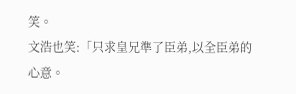笑。
文浩也笑:「只求皇兄準了臣弟,以全臣弟的心意。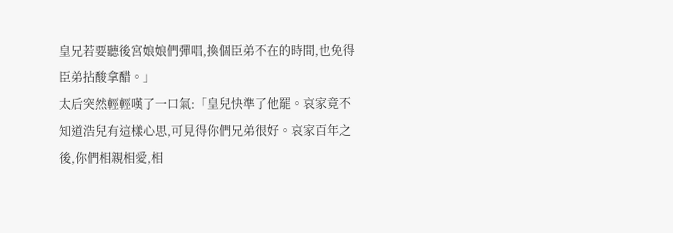皇兄若要聽後宮娘娘們彈唱,換個臣弟不在的時間,也免得臣弟拈酸拿醋。」
太后突然輕輕嘆了一口氣:「皇兒快準了他罷。哀家竟不知道浩兒有這樣心思,可見得你們兄弟很好。哀家百年之後,你們相親相愛,相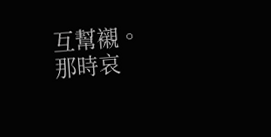互幫襯。那時哀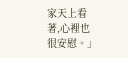家天上看著,心裡也很安慰。」